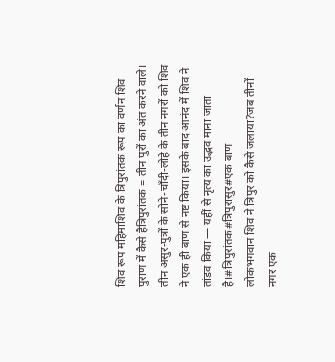शिव रूप महिमाशिव के त्रिपुरांतक रूप का वर्णन शिव पुराण में कैसे हैत्रिपुरांतक = तीन पुरों का अंत करने वाले। तीन असुर-पुत्रों के सोने-चाँदी-लोहे के तीन नगरों को शिव ने एक ही बाण से नष्ट किया। इसके बाद आनंद में शिव ने तांडव किया — यहीं से नृत्य का उद्भव माना जाता है।#त्रिपुरांतक#त्रिपुरासुर#एक बाण
लोकभगवान शिव ने त्रिपुर को कैसे जलाया?जब तीनों नगर एक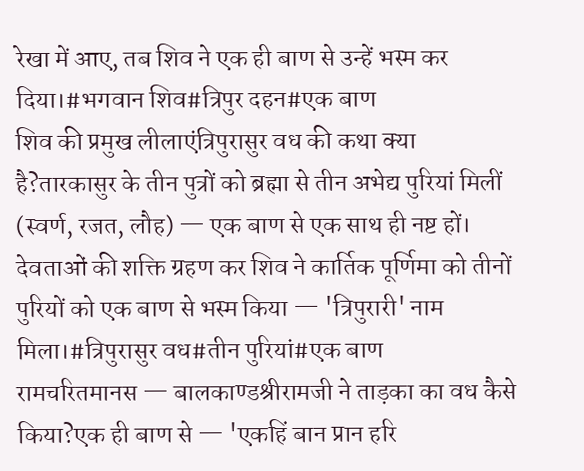रेखा में आए, तब शिव ने एक ही बाण से उन्हें भस्म कर दिया।#भगवान शिव#त्रिपुर दहन#एक बाण
शिव की प्रमुख लीलाएंत्रिपुरासुर वध की कथा क्या है?तारकासुर के तीन पुत्रों को ब्रह्मा से तीन अभेद्य पुरियां मिलीं (स्वर्ण, रजत, लौह) — एक बाण से एक साथ ही नष्ट हों। देवताओं की शक्ति ग्रहण कर शिव ने कार्तिक पूर्णिमा को तीनों पुरियों को एक बाण से भस्म किया — 'त्रिपुरारी' नाम मिला।#त्रिपुरासुर वध#तीन पुरियां#एक बाण
रामचरितमानस — बालकाण्डश्रीरामजी ने ताड़का का वध कैसे किया?एक ही बाण से — 'एकहिं बान प्रान हरि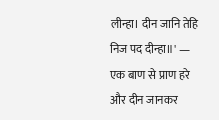लीन्हा। दीन जानि तेहि निज पद दीन्हा॥' — एक बाण से प्राण हरे और दीन जानकर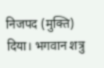निजपद (मुक्ति) दिया। भगवान शत्रु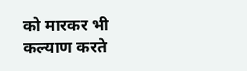को मारकर भी कल्याण करते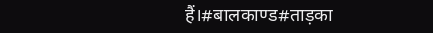हैं।#बालकाण्ड#ताड़का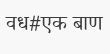वध#एक बाण